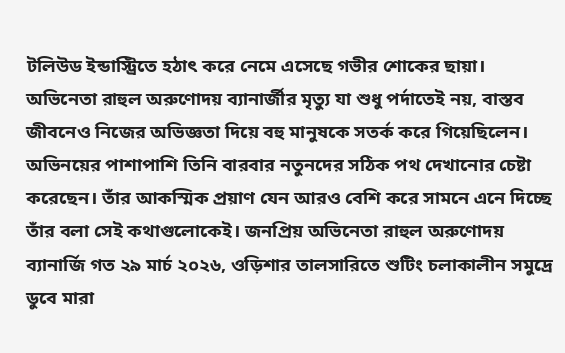টলিউড ইন্ডাস্ট্রিতে হঠাৎ করে নেমে এসেছে গভীর শোকের ছায়া। অভিনেতা রাহুল অরুণোদয় ব্যানার্জীর মৃত্যু যা শুধু পর্দাতেই নয়, বাস্তব জীবনেও নিজের অভিজ্ঞতা দিয়ে বহু মানুষকে সতর্ক করে গিয়েছিলেন। অভিনয়ের পাশাপাশি তিনি বারবার নতুনদের সঠিক পথ দেখানোর চেষ্টা করেছেন। তাঁর আকস্মিক প্রয়াণ যেন আরও বেশি করে সামনে এনে দিচ্ছে তাঁর বলা সেই কথাগুলোকেই। জনপ্রিয় অভিনেতা রাহুল অরুণোদয় ব্যানার্জি গত ২৯ মার্চ ২০২৬, ওড়িশার তালসারিতে শুটিং চলাকালীন সমুদ্রে ডুবে মারা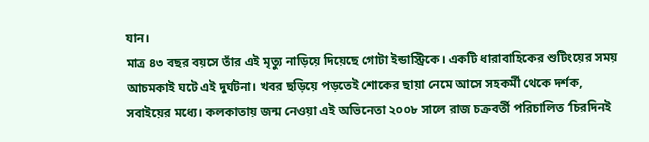যান।
মাত্র ৪৩ বছর বয়সে তাঁর এই মৃত্যু নাড়িয়ে দিয়েছে গোটা ইন্ডাস্ট্রিকে। একটি ধারাবাহিকের শুটিংয়ের সময় আচমকাই ঘটে এই দুর্ঘটনা। খবর ছড়িয়ে পড়তেই শোকের ছায়া নেমে আসে সহকর্মী থেকে দর্শক, সবাইয়ের মধ্যে। কলকাতায় জন্ম নেওয়া এই অভিনেতা ২০০৮ সালে রাজ চক্রবর্তী পরিচালিত ‘চিরদিনই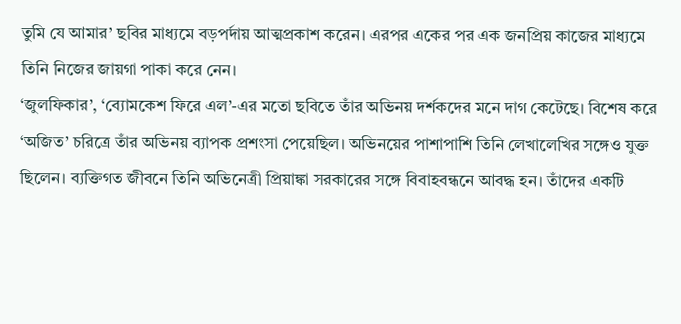তুমি যে আমার’ ছবির মাধ্যমে বড়পর্দায় আত্মপ্রকাশ করেন। এরপর একের পর এক জনপ্রিয় কাজের মাধ্যমে তিনি নিজের জায়গা পাকা করে নেন।
‘জুলফিকার’, ‘ব্যোমকেশ ফিরে এল’-এর মতো ছবিতে তাঁর অভিনয় দর্শকদের মনে দাগ কেটেছে। বিশেষ করে ‘অজিত’ চরিত্রে তাঁর অভিনয় ব্যাপক প্রশংসা পেয়েছিল। অভিনয়ের পাশাপাশি তিনি লেখালেখির সঙ্গেও যুক্ত ছিলেন। ব্যক্তিগত জীবনে তিনি অভিনেত্রী প্রিয়াঙ্কা সরকারের সঙ্গে বিবাহবন্ধনে আবদ্ধ হন। তাঁদের একটি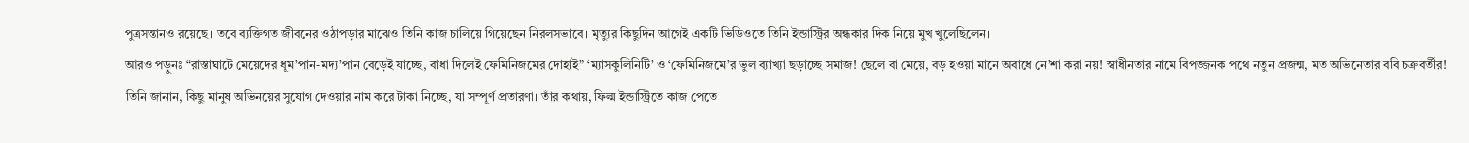পুত্রসন্তানও রয়েছে। তবে ব্যক্তিগত জীবনের ওঠাপড়ার মাঝেও তিনি কাজ চালিয়ে গিয়েছেন নিরলসভাবে। মৃত্যুর কিছুদিন আগেই একটি ভিডিওতে তিনি ইন্ডাস্ট্রির অন্ধকার দিক নিয়ে মুখ খুলেছিলেন।
আরও পড়ুনঃ “রাস্তাঘাটে মেয়েদের ধূম’পান-মদ্য’পান বেড়েই যাচ্ছে, বাধা দিলেই ফেমিনিজমের দোহাই” ‘ম্যাসকুলিনিটি’ ও ‘ফেমিনিজমে’র ভুল ব্যাখ্যা ছড়াচ্ছে সমাজ! ছেলে বা মেয়ে, বড় হওয়া মানে অবাধে নে’শা করা নয়! স্বাধীনতার নামে বিপজ্জনক পথে নতুন প্রজন্ম, মত অভিনেতার ববি চক্রবর্তীর!
তিনি জানান, কিছু মানুষ অভিনয়ের সুযোগ দেওয়ার নাম করে টাকা নিচ্ছে, যা সম্পূর্ণ প্রতারণা। তাঁর কথায়, ফিল্ম ইন্ডাস্ট্রিতে কাজ পেতে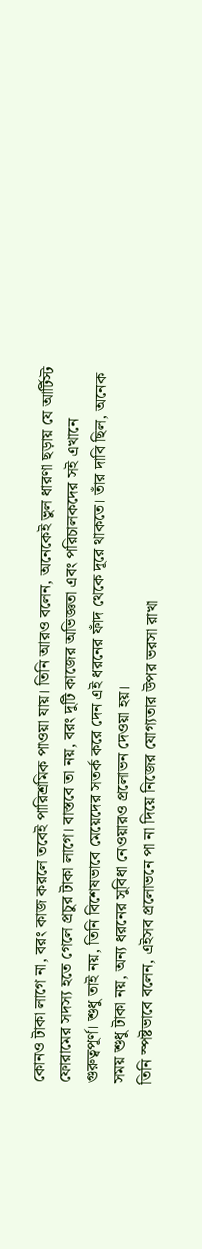কোনও টাকা লাগে না, বরং কাজ করলে তবেই পারিশ্রমিক পাওয়া যায়। তিনি আরও বলেন, অনেকেই ভুল ধারণা ছড়ায় যে আর্টিস্ট ফোরামের সদস্য হতে গেলে প্রচুর টাকা লাগে। বাস্তবে তা নয়, বরং দুটি কাজের অভিজ্ঞতা এবং পরিচালকদের সই এখানে গুরুত্বপূর্ণ। শুধু তাই নয়, তিনি বিশেষভাবে মেয়েদের সতর্ক করে দেন এই ধরনের ফাঁদ থেকে দূরে থাকতে। তাঁর দাবি ছিল, অনেক সময় শুধু টাকা নয়, অন্য ধরনের সুবিধা নেওয়ারও প্রলোভন দেওয়া হয়।
তিনি স্পষ্টভাবে বলেন, এইসব প্রলোভনে পা না দিয়ে নিজের যোগ্যতার উপর ভরসা রাখা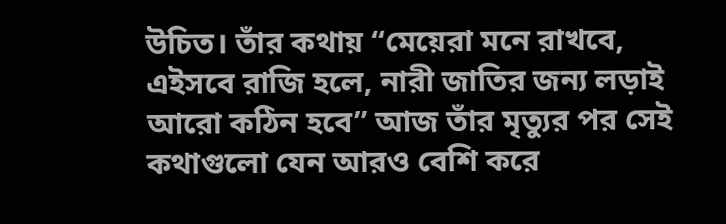উচিত। তাঁর কথায় “মেয়েরা মনে রাখবে, এইসবে রাজি হলে, নারী জাতির জন্য লড়াই আরো কঠিন হবে” আজ তাঁর মৃত্যুর পর সেই কথাগুলো যেন আরও বেশি করে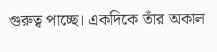গুরুত্ব পাচ্ছে। একদিকে তাঁর অকাল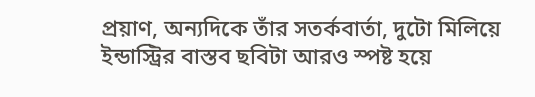প্রয়াণ, অন্যদিকে তাঁর সতর্কবার্তা, দুটো মিলিয়ে ইন্ডাস্ট্রির বাস্তব ছবিটা আরও স্পষ্ট হয়ে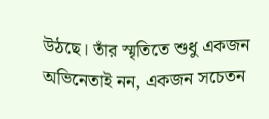উঠছে। তাঁর স্মৃতিতে শুধু একজন অভিনেতাই নন, একজন সচেতন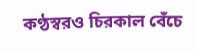কণ্ঠস্বরও চিরকাল বেঁচে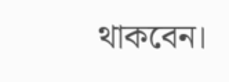থাকবেন।